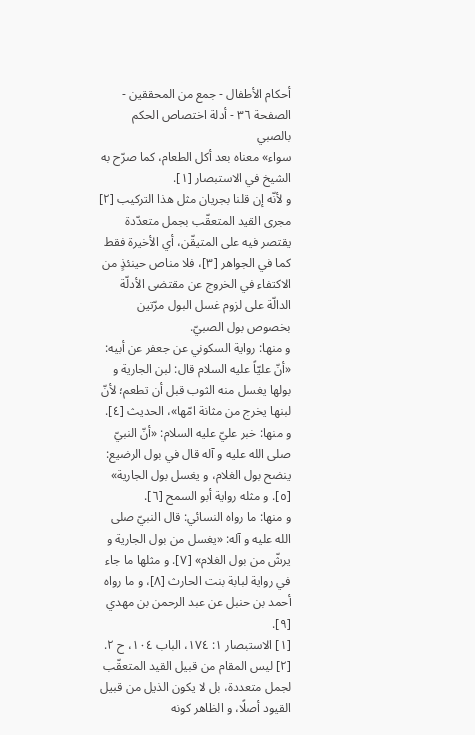أحكام الأطفال - جمع من المحققين - الصفحة ٣٦ - أدلة اختصاص الحكم بالصبي
سواء» معناه بعد أكل الطعام، كما صرّح به الشيخ في الاستبصار [١].
و لأنّه إن قلنا بجريان مثل هذا التركيب [٢] مجرى القيد المتعقّب بجمل متعدّدة يقتصر فيه على المتيقّن، أي الأخيرة فقط كما في الجواهر [٣]، فلا مناص حينئذٍ من الاكتفاء في الخروج عن مقتضى الأدلّة الدالّة على لزوم غسل البول مرّتين بخصوص بول الصبيّ.
و منها: رواية السكوني عن جعفر عن أبيه: «أنّ عليّاً عليه السلام قال: لبن الجارية و بولها يغسل منه الثوب قبل أن تطعم؛ لأنّ لبنها يخرج من مثانة امّها»، الحديث [٤].
و منها: خبر عليّ عليه السلام: «أنّ النبيّ صلى الله عليه و آله قال في بول الرضيع: ينضح بول الغلام، و يغسل بول الجارية» [٥]. و مثله رواية أبو السمح [٦].
و منها: ما رواه النسائي: قال النبيّ صلى الله عليه و آله: «يغسل من بول الجارية و يرشّ من بول الغلام» [٧]. و مثلها ما جاء في رواية لبابة بنت الحارث [٨]، و ما رواه أحمد بن حنبل عن عبد الرحمن بن مهدي [٩].
[١] الاستبصار ١: ١٧٤، الباب ١٠٤، ح ٢.
[٢] ليس المقام من قبيل القيد المتعقّب لجمل متعددة، بل لا يكون الذيل من قبيل القيود أصلًا، و الظاهر كونه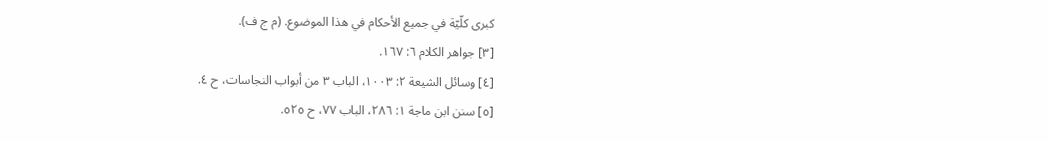كبرى كلّيّة في جميع الأحكام في هذا الموضوع. (م ج ف).
[٣] جواهر الكلام ٦: ١٦٧.
[٤] وسائل الشيعة ٢: ١٠٠٣، الباب ٣ من أبواب النجاسات، ح ٤.
[٥] سنن ابن ماجة ١: ٢٨٦، الباب ٧٧، ح ٥٢٥.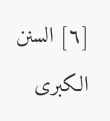[٦] السنن الكبرى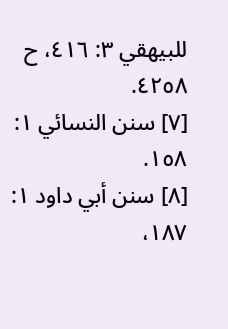للبيهقي ٣: ٤١٦، ح ٤٢٥٨.
[٧] سنن النسائي ١: ١٥٨.
[٨] سنن أبي داود ١: ١٨٧،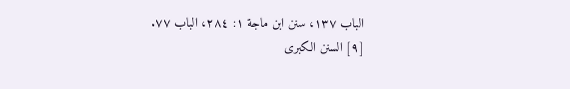الباب ١٣٧، سنن ابن ماجة ١: ٢٨٤، الباب ٧٧.
[٩] السنن الكبرى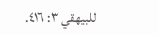للبيهقي ٣: ٤١٦.